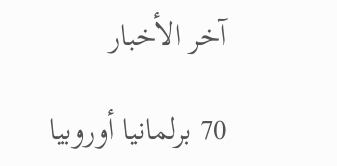آخر الأخبار

70 برلمانيا أوروبيا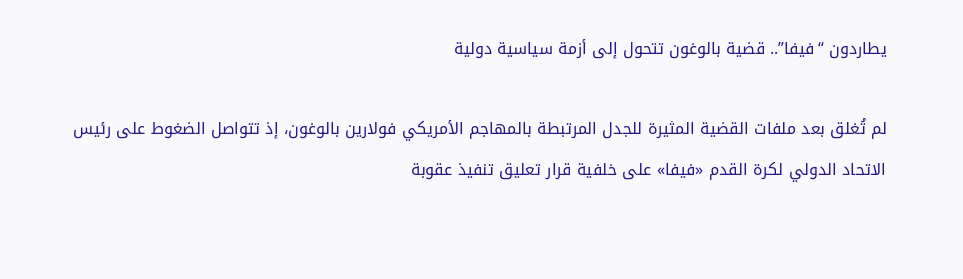يطاردون “فيفا”.. قضية بالوغون تتحول إلى أزمة سياسية دولية

لم تُغلق بعد ملفات القضية المثيرة للجدل المرتبطة بالمهاجم الأمريكي فولارين بالوغون، إذ تتواصل الضغوط على رئيس الاتحاد الدولي لكرة القدم «فيفا» على خلفية قرار تعليق تنفيذ عقوبة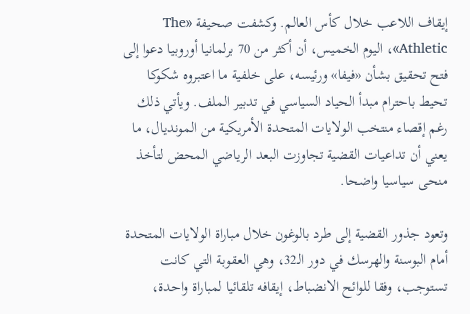إيقاف اللاعب خلال كأس العالم. وكشفت صحيفة «The Athletic»، اليوم الخميس، أن أكثر من 70 برلمانيا أوروبيا دعوا إلى فتح تحقيق بشأن «فيفا» ورئيسه، على خلفية ما اعتبروه شكوكا تحيط باحترام مبدأ الحياد السياسي في تدبير الملف. ويأتي ذلك رغم إقصاء منتخب الولايات المتحدة الأمريكية من المونديال، ما يعني أن تداعيات القضية تجاوزت البعد الرياضي المحض لتأخذ منحى سياسيا واضحا.

وتعود جذور القضية إلى طرد بالوغون خلال مباراة الولايات المتحدة أمام البوسنة والهرسك في دور الـ32، وهي العقوبة التي كانت تستوجب، وفقا للوائح الانضباط، إيقافه تلقائيا لمباراة واحدة،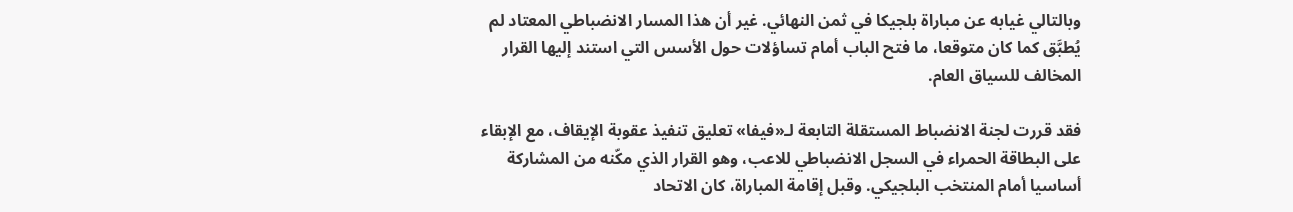وبالتالي غيابه عن مباراة بلجيكا في ثمن النهائي. غير أن هذا المسار الانضباطي المعتاد لم يُطبَّق كما كان متوقعا، ما فتح الباب أمام تساؤلات حول الأسس التي استند إليها القرار المخالف للسياق العام.

فقد قررت لجنة الانضباط المستقلة التابعة لـ«فيفا» تعليق تنفيذ عقوبة الإيقاف، مع الإبقاء على البطاقة الحمراء في السجل الانضباطي للاعب، وهو القرار الذي مكّنه من المشاركة أساسيا أمام المنتخب البلجيكي. وقبل إقامة المباراة، كان الاتحاد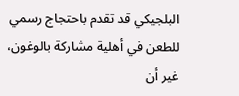البلجيكي قد تقدم باحتجاج رسمي للطعن في أهلية مشاركة بالوغون، غير أن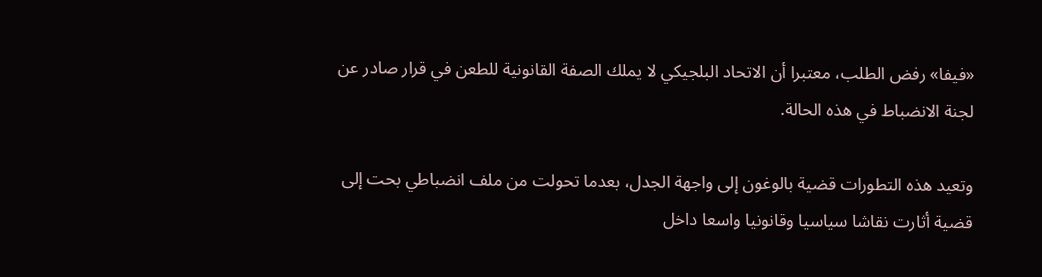«فيفا» رفض الطلب، معتبرا أن الاتحاد البلجيكي لا يملك الصفة القانونية للطعن في قرار صادر عن لجنة الانضباط في هذه الحالة.

وتعيد هذه التطورات قضية بالوغون إلى واجهة الجدل، بعدما تحولت من ملف انضباطي بحت إلى قضية أثارت نقاشا سياسيا وقانونيا واسعا داخل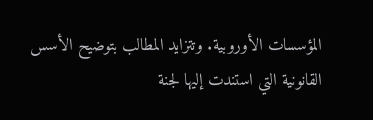المؤسسات الأوروبية. وتتزايد المطالب بتوضيح الأسس القانونية التي استندت إليها لجنة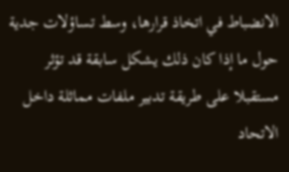الانضباط في اتخاذ قرارها، وسط تساؤلات جدية حول ما إذا كان ذلك يشكل سابقة قد تؤثر مستقبلا على طريقة تدبير ملفات مماثلة داخل الاتحاد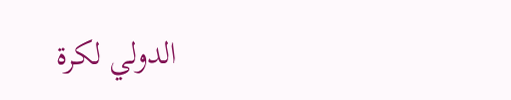الدولي لكرة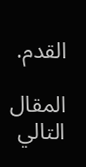القدم.

المقال التالي